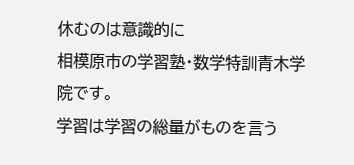休むのは意識的に
相模原市の学習塾・数学特訓青木学院です。
学習は学習の総量がものを言う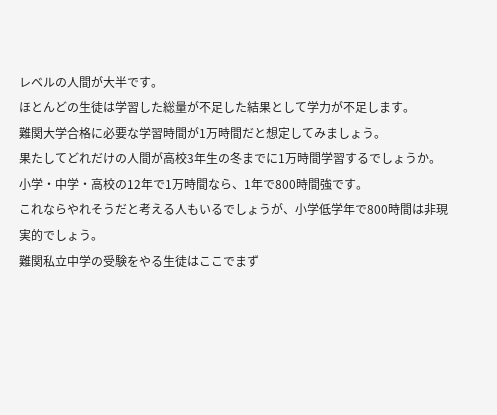レベルの人間が大半です。
ほとんどの生徒は学習した総量が不足した結果として学力が不足します。
難関大学合格に必要な学習時間が1万時間だと想定してみましょう。
果たしてどれだけの人間が高校3年生の冬までに1万時間学習するでしょうか。
小学・中学・高校の12年で1万時間なら、1年で800時間強です。
これならやれそうだと考える人もいるでしょうが、小学低学年で800時間は非現実的でしょう。
難関私立中学の受験をやる生徒はここでまず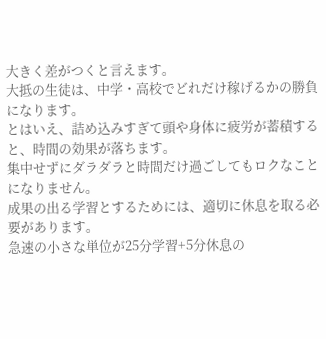大きく差がつくと言えます。
大抵の生徒は、中学・高校でどれだけ稼げるかの勝負になります。
とはいえ、詰め込みすぎて頭や身体に疲労が蓄積すると、時間の効果が落ちます。
集中せずにダラダラと時間だけ過ごしてもロクなことになりません。
成果の出る学習とするためには、適切に休息を取る必要があります。
急速の小さな単位が25分学習+5分休息の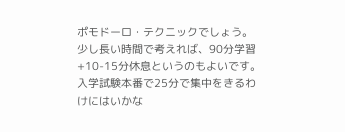ポモドーロ・テクニックでしょう。
少し長い時間で考えれば、90分学習+10-15分休息というのもよいです。
入学試験本番で25分で集中をきるわけにはいかな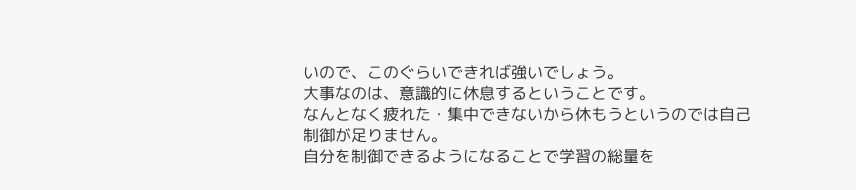いので、このぐらいできれば強いでしょう。
大事なのは、意識的に休息するということです。
なんとなく疲れた・集中できないから休もうというのでは自己制御が足りません。
自分を制御できるようになることで学習の総量を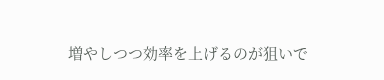増やしつつ効率を上げるのが狙いで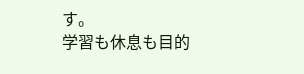す。
学習も休息も目的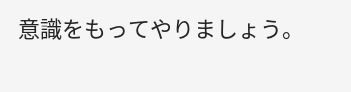意識をもってやりましょう。